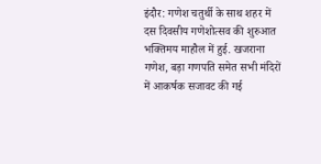इंदौर: गणेश चतुर्थी के साथ शहर में दस दिवसीय गणेशोत्सव की शुरुआत भक्तिमय माहौल में हुई. खजराना गणेश, बड़ा गणपति समेत सभी मंदिरों में आकर्षक सजावट की गई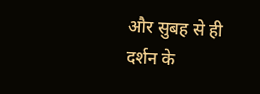और सुबह से ही दर्शन के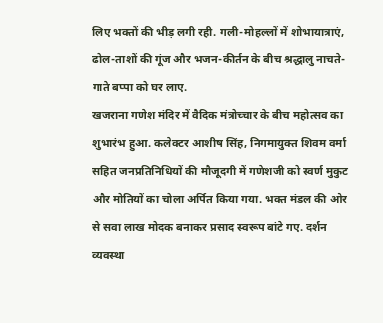लिए भक्तों की भीड़ लगी रही. गली-मोहल्लों में शोभायात्राएं, ढोल-ताशों की गूंज और भजन-कीर्तन के बीच श्रद्धालु नाचते-गाते बप्पा को घर लाए.
खजराना गणेश मंदिर में वैदिक मंत्रोच्चार के बीच महोत्सव का शुभारंभ हुआ. कलेक्टर आशीष सिंह, निगमायुक्त शिवम वर्मा सहित जनप्रतिनिधियों की मौजूदगी में गणेशजी को स्वर्ण मुकुट और मोतियों का चोला अर्पित किया गया. भक्त मंडल की ओर से सवा लाख मोदक बनाकर प्रसाद स्वरूप बांटे गए. दर्शन व्यवस्था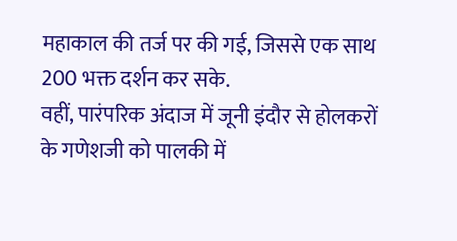महाकाल की तर्ज पर की गई, जिससे एक साथ 200 भक्त दर्शन कर सके.
वहीं, पारंपरिक अंदाज में जूनी इंदौर से होलकरों के गणेशजी को पालकी में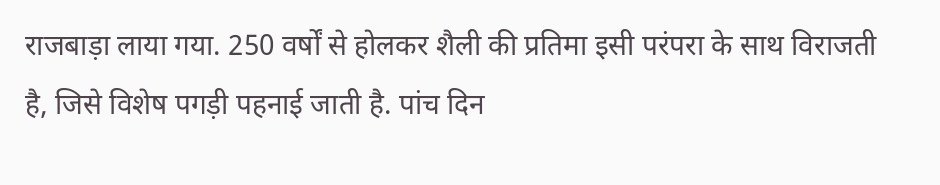राजबाड़ा लाया गया. 250 वर्षों से होलकर शैली की प्रतिमा इसी परंपरा के साथ विराजती है, जिसे विशेष पगड़ी पहनाई जाती है. पांच दिन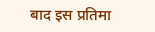बाद इस प्रतिमा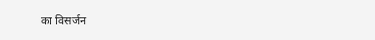का विसर्जन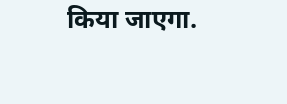किया जाएगा.